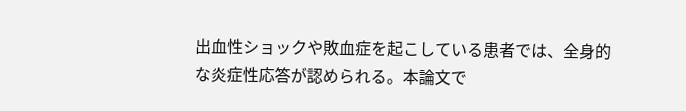出血性ショックや敗血症を起こしている患者では、全身的な炎症性応答が認められる。本論文で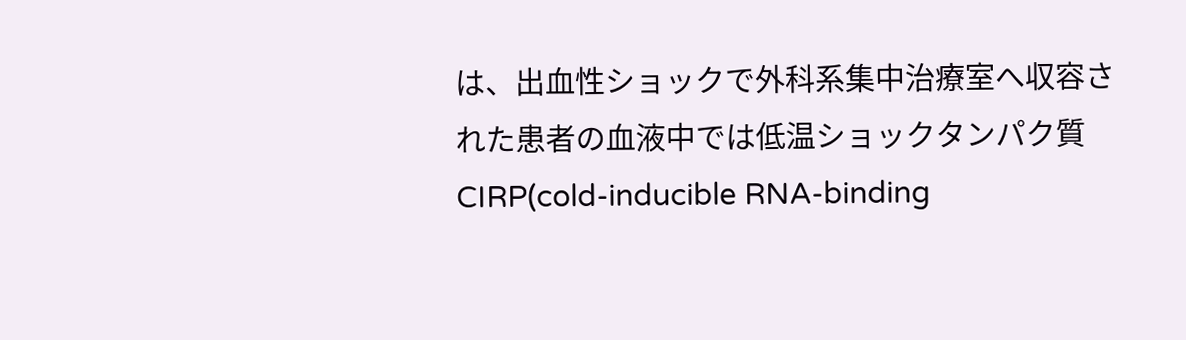は、出血性ショックで外科系集中治療室へ収容された患者の血液中では低温ショックタンパク質CIRP(cold-inducible RNA-binding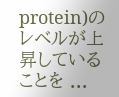protein)のレベルが上昇していることを ...